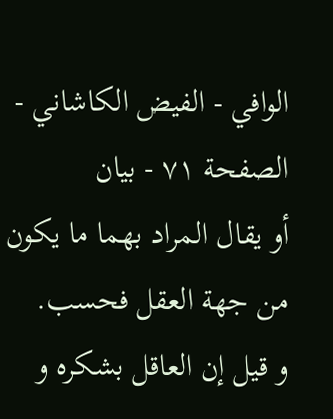الوافي - الفيض الكاشاني - الصفحة ٧١ - بیان
أو يقال المراد بهما ما يكون من جهة العقل فحسب.
و قيل إن العاقل بشكره و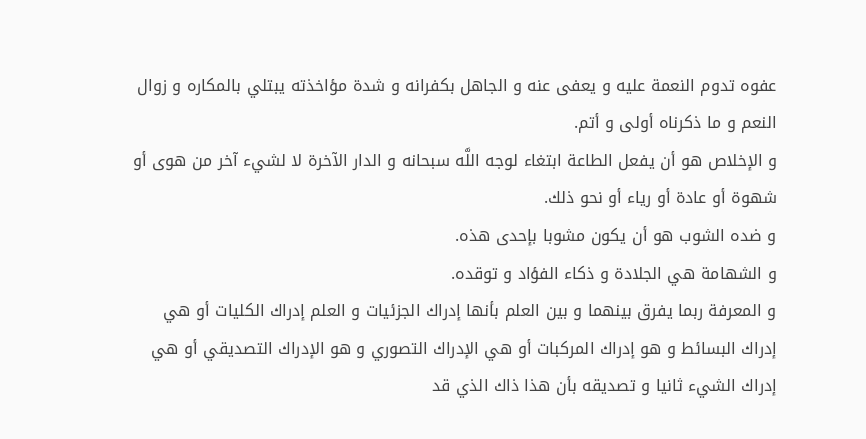عفوه تدوم النعمة عليه و يعفى عنه و الجاهل بكفرانه و شدة مؤاخذته يبتلي بالمكاره و زوال النعم و ما ذكرناه أولى و أتم.
و الإخلاص هو أن يفعل الطاعة ابتغاء لوجه اللَّه سبحانه و الدار الآخرة لا لشيء آخر من هوى أو شهوة أو عادة أو رياء أو نحو ذلك.
و ضده الشوب هو أن يكون مشوبا بإحدى هذه.
و الشهامة هي الجلادة و ذكاء الفؤاد و توقده.
و المعرفة ربما يفرق بينهما و بين العلم بأنها إدراك الجزئيات و العلم إدراك الكليات أو هي إدراك البسائط و هو إدراك المركبات أو هي الإدراك التصوري و هو الإدراك التصديقي أو هي إدراك الشيء ثانيا و تصديقه بأن هذا ذاك الذي قد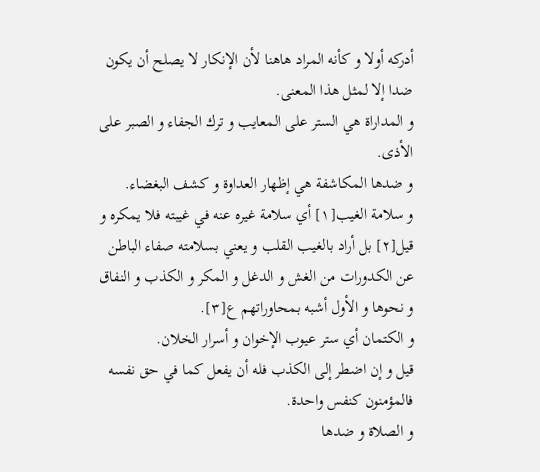أدركه أولا و كأنه المراد هاهنا لأن الإنكار لا يصلح أن يكون ضدا إلا لمثل هذا المعنى.
و المداراة هي الستر على المعايب و ترك الجفاء و الصبر على الأذى.
و ضدها المكاشفة هي إظهار العداوة و كشف البغضاء.
و سلامة الغيب[١] أي سلامة غيره عنه في غيبته فلا يمكره و قيل[٢] بل أراد بالغيب القلب و يعني بسلامته صفاء الباطن عن الكدورات من الغش و الدغل و المكر و الكذب و النفاق و نحوها و الأول أشبه بمحاوراتهم ع[٣].
و الكتمان أي ستر عيوب الإخوان و أسرار الخلان.
قيل و إن اضطر إلى الكذب فله أن يفعل كما في حق نفسه فالمؤمنون كنفس واحدة.
و الصلاة و ضدها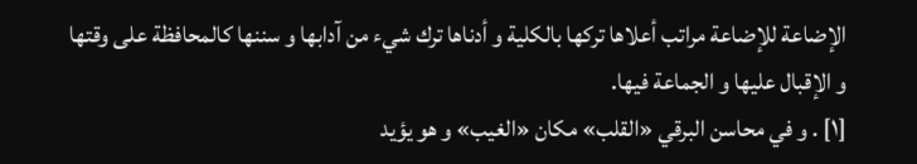الإضاعة للإضاعة مراتب أعلاها تركها بالكلية و أدناها ترك شيء من آدابها و سننها كالمحافظة على وقتها و الإقبال عليها و الجماعة فيها.
[١] . و في محاسن البرقي «القلب» مكان «الغيب» و هو يؤيد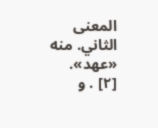المعنى الثاني. منه «عهد».
[٢] . و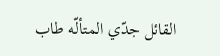القائل جدّي المتألّه طاب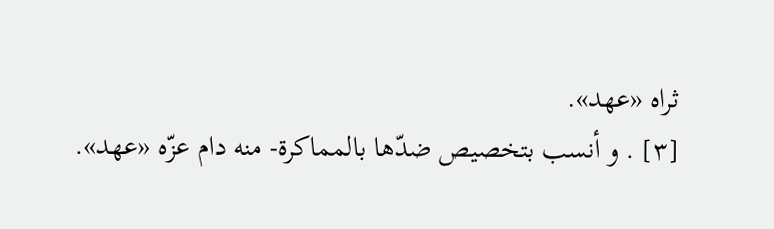ثراه «عهد».
[٣] . و أنسب بتخصيص ضدّها بالمماكرة- منه دام عزّه «عهد».